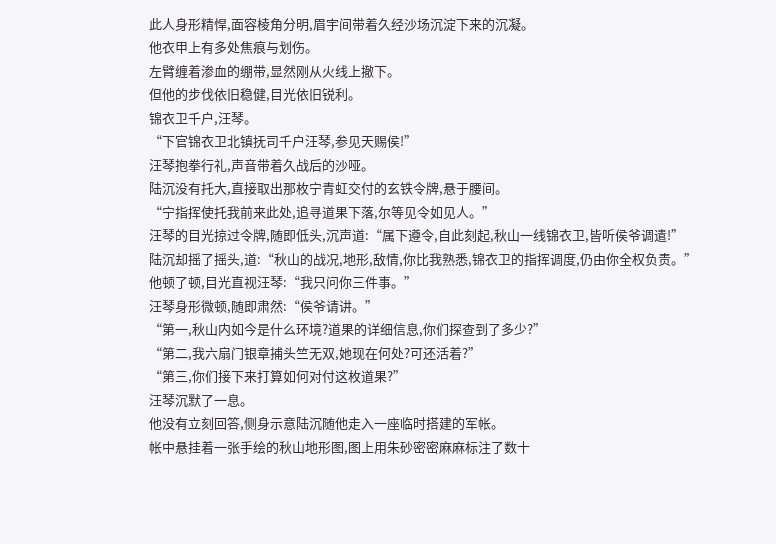此人身形精悍,面容棱角分明,眉宇间带着久经沙场沉淀下来的沉凝。
他衣甲上有多处焦痕与划伤。
左臂缠着渗血的绷带,显然刚从火线上撤下。
但他的步伐依旧稳健,目光依旧锐利。
锦衣卫千户,汪琴。
“下官锦衣卫北镇抚司千户汪琴,参见天赐侯!”
汪琴抱拳行礼,声音带着久战后的沙哑。
陆沉没有托大,直接取出那枚宁青虹交付的玄铁令牌,悬于腰间。
“宁指挥使托我前来此处,追寻道果下落,尔等见令如见人。”
汪琴的目光掠过令牌,随即低头,沉声道:“属下遵令,自此刻起,秋山一线锦衣卫,皆听侯爷调遣!”
陆沉却摇了摇头,道:“秋山的战况,地形,敌情,你比我熟悉,锦衣卫的指挥调度,仍由你全权负责。”
他顿了顿,目光直视汪琴:“我只问你三件事。”
汪琴身形微顿,随即肃然:“侯爷请讲。”
“第一,秋山内如今是什么环境?道果的详细信息,你们探查到了多少?”
“第二,我六扇门银章捕头竺无双,她现在何处?可还活着?”
“第三,你们接下来打算如何对付这枚道果?”
汪琴沉默了一息。
他没有立刻回答,侧身示意陆沉随他走入一座临时搭建的军帐。
帐中悬挂着一张手绘的秋山地形图,图上用朱砂密密麻麻标注了数十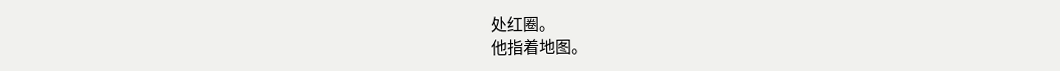处红圈。
他指着地图。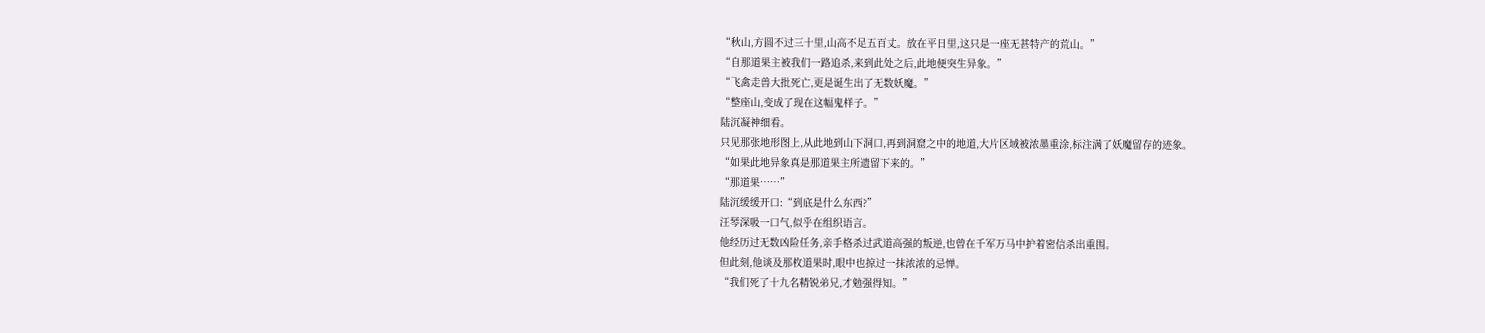“秋山,方圆不过三十里,山高不足五百丈。放在平日里,这只是一座无甚特产的荒山。”
“自那道果主被我们一路追杀,来到此处之后,此地便突生异象。”
“飞禽走兽大批死亡,更是诞生出了无数妖魔。”
“整座山,变成了现在这幅鬼样子。”
陆沉凝神细看。
只见那张地形图上,从此地到山下洞口,再到洞窟之中的地道,大片区域被浓墨重涂,标注满了妖魔留存的迹象。
“如果此地异象真是那道果主所遗留下来的。”
“那道果……”
陆沉缓缓开口:“到底是什么东西?”
汪琴深吸一口气,似乎在组织语言。
他经历过无数凶险任务,亲手格杀过武道高强的叛逆,也曾在千军万马中护着密信杀出重围。
但此刻,他谈及那枚道果时,眼中也掠过一抹浓浓的忌惮。
“我们死了十九名精锐弟兄,才勉强得知。”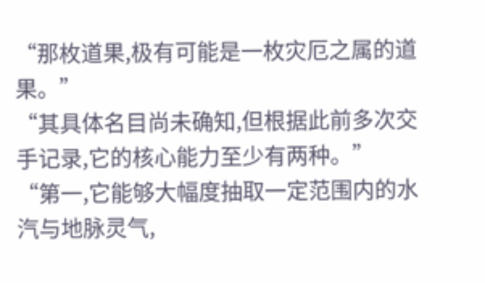“那枚道果,极有可能是一枚灾厄之属的道果。”
“其具体名目尚未确知,但根据此前多次交手记录,它的核心能力至少有两种。”
“第一,它能够大幅度抽取一定范围内的水汽与地脉灵气,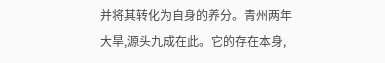并将其转化为自身的养分。青州两年大旱,源头九成在此。它的存在本身,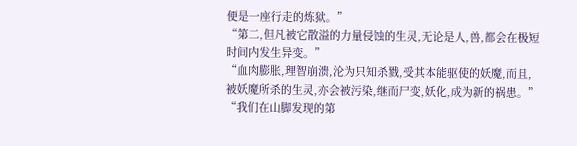便是一座行走的炼狱。”
“第二,但凡被它散溢的力量侵蚀的生灵,无论是人,兽,都会在极短时间内发生异变。”
“血肉膨胀,理智崩溃,沦为只知杀戮,受其本能驱使的妖魔,而且,被妖魔所杀的生灵,亦会被污染,继而尸变,妖化,成为新的祸患。”
“我们在山脚发现的第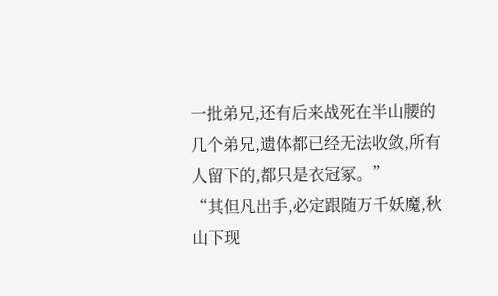一批弟兄,还有后来战死在半山腰的几个弟兄,遗体都已经无法收敛,所有人留下的,都只是衣冠冢。”
“其但凡出手,必定跟随万千妖魔,秋山下现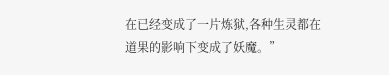在已经变成了一片炼狱,各种生灵都在道果的影响下变成了妖魔。”